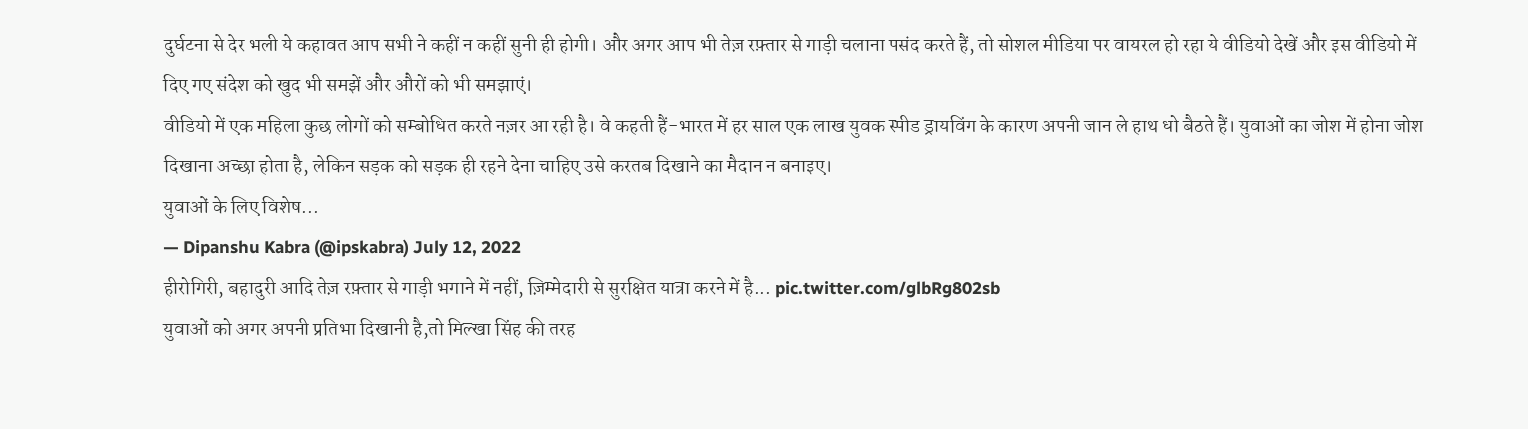दुर्घटना से देर भली ये कहावत आप सभी ने कहीं न कहीं सुनी ही होगी। और अगर आप भी तेज़ रफ़्तार से गाड़ी चलाना पसंद करते हैं, तो सोशल मीडिया पर वायरल हो रहा ये वीडियो देखें और इस वीडियो में दिए गए संदेश को खुद भी समझें और औरों को भी समझाएं।
वीडियो में एक महिला कुछ लोगों को सम्बोधित करते नज़र आ रही है। वे कहती हैं-भारत में हर साल एक लाख युवक स्पीड ड्रायविंग के कारण अपनी जान ले हाथ धो बैठते हैं। युवाओं का जोश में होना जोश दिखाना अच्छा होता है, लेकिन सड़क को सड़क ही रहने देना चाहिए उसे करतब दिखाने का मैदान न बनाइए।
युवाओं के लिए विशेष...
— Dipanshu Kabra (@ipskabra) July 12, 2022
हीरोगिरी, बहादुरी आदि तेज़ रफ़्तार से गाड़ी भगाने में नहीं, ज़िम्मेदारी से सुरक्षित यात्रा करने में है... pic.twitter.com/glbRg802sb
युवाओं को अगर अपनी प्रतिभा दिखानी है,तो मिल्खा सिंह की तरह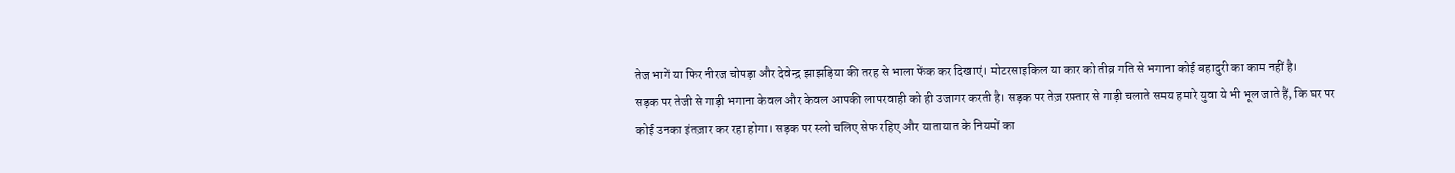तेज भागें या फिर नीरज चोपड़ा और देवेन्द्र झाझड़िया की तरह से भाला फेंक कर दिखाएं। मोटरसाइकिल या कार को तीव्र गति से भगाना कोई बहादुरी का काम नहीं है।
सड़क पर तेजी से गाड़ी भगाना केवल और केवल आपकी लापरवाही को ही उजागर करती है। सड़क पर तेज़ रफ़्तार से गाड़ी चलाते समय हमारे युवा ये भी भूल जाते हैं, कि घर पर कोई उनका इंतज़ार कर रहा होगा। सड़क पर स्लो चलिए सेफ रहिए और यातायात के नियमों का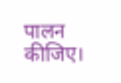पालन कीजिए।